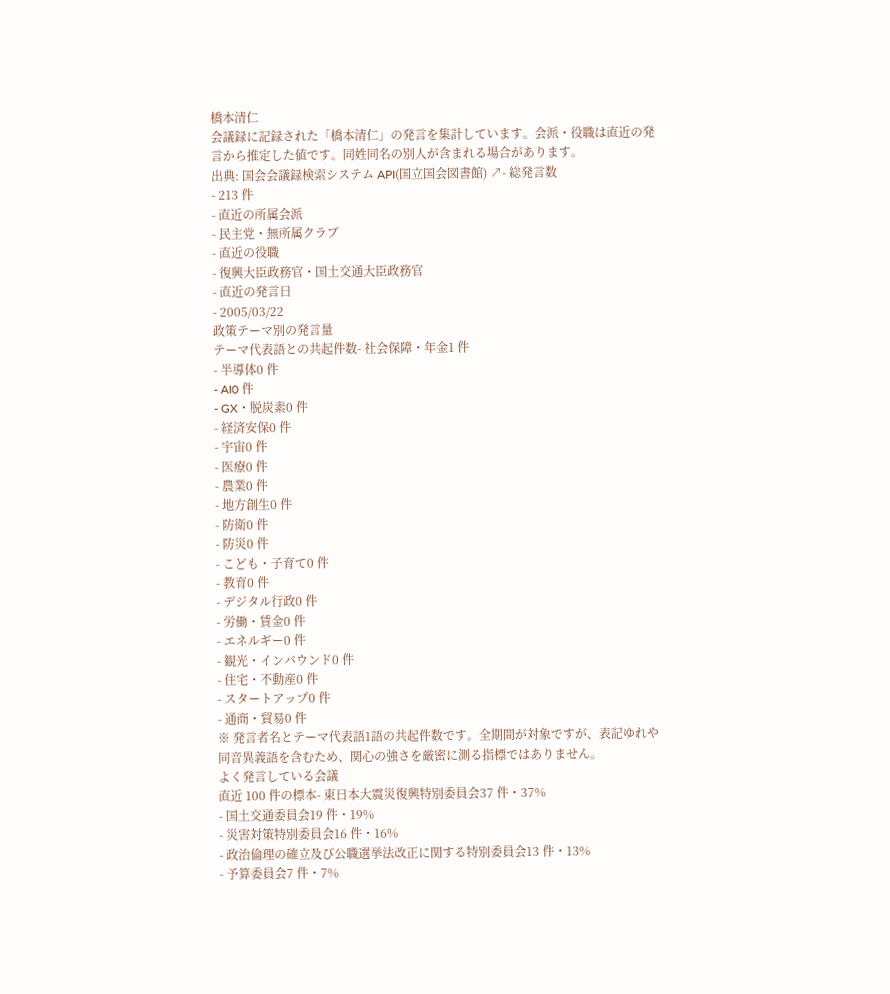橋本清仁
会議録に記録された「橋本清仁」の発言を集計しています。会派・役職は直近の発言から推定した値です。同姓同名の別人が含まれる場合があります。
出典: 国会会議録検索システム API(国立国会図書館) ↗- 総発言数
- 213 件
- 直近の所属会派
- 民主党・無所属クラブ
- 直近の役職
- 復興大臣政務官・国土交通大臣政務官
- 直近の発言日
- 2005/03/22
政策テーマ別の発言量
テーマ代表語との共起件数- 社会保障・年金1 件
- 半導体0 件
- AI0 件
- GX・脱炭素0 件
- 経済安保0 件
- 宇宙0 件
- 医療0 件
- 農業0 件
- 地方創生0 件
- 防衛0 件
- 防災0 件
- こども・子育て0 件
- 教育0 件
- デジタル行政0 件
- 労働・賃金0 件
- エネルギー0 件
- 観光・インバウンド0 件
- 住宅・不動産0 件
- スタートアップ0 件
- 通商・貿易0 件
※ 発言者名とテーマ代表語1語の共起件数です。全期間が対象ですが、表記ゆれや 同音異義語を含むため、関心の強さを厳密に測る指標ではありません。
よく発言している会議
直近 100 件の標本- 東日本大震災復興特別委員会37 件・37%
- 国土交通委員会19 件・19%
- 災害対策特別委員会16 件・16%
- 政治倫理の確立及び公職選挙法改正に関する特別委員会13 件・13%
- 予算委員会7 件・7%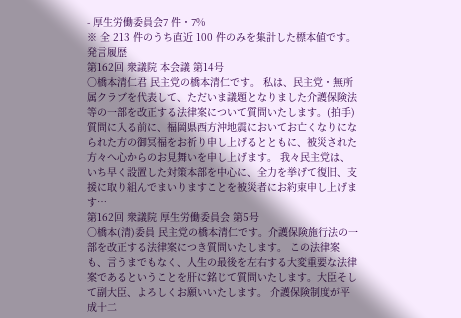- 厚生労働委員会7 件・7%
※ 全 213 件のうち直近 100 件のみを集計した標本値です。
発言履歴
第162回 衆議院 本会議 第14号
○橋本清仁君 民主党の橋本清仁です。 私は、民主党・無所属クラブを代表して、ただいま議題となりました介護保険法等の一部を改正する法律案について質問いたします。(拍手) 質問に入る前に、福岡県西方沖地震においてお亡くなりになられた方の御冥福をお祈り申し上げるとともに、被災された方々へ心からのお見舞いを申し上げます。 我々民主党は、いち早く設置した対策本部を中心に、全力を挙げて復旧、支援に取り組んでまいりますことを被災者にお約束申し上げます…
第162回 衆議院 厚生労働委員会 第5号
○橋本(清)委員 民主党の橋本清仁です。介護保険施行法の一部を改正する法律案につき質問いたします。 この法律案も、言うまでもなく、人生の最後を左右する大変重要な法律案であるということを肝に銘じて質問いたします。大臣そして副大臣、よろしくお願いいたします。 介護保険制度が平成十二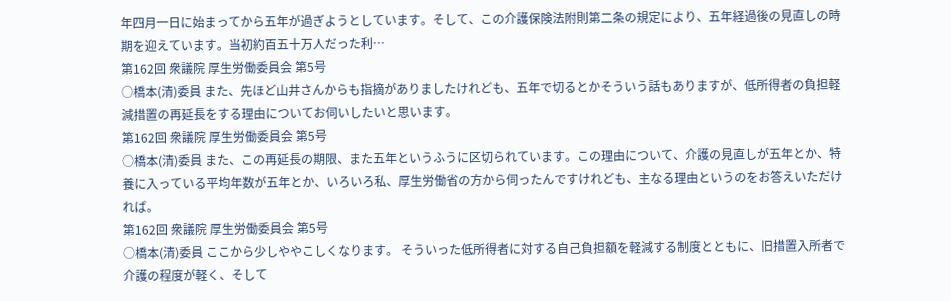年四月一日に始まってから五年が過ぎようとしています。そして、この介護保険法附則第二条の規定により、五年経過後の見直しの時期を迎えています。当初約百五十万人だった利…
第162回 衆議院 厚生労働委員会 第5号
○橋本(清)委員 また、先ほど山井さんからも指摘がありましたけれども、五年で切るとかそういう話もありますが、低所得者の負担軽減措置の再延長をする理由についてお伺いしたいと思います。
第162回 衆議院 厚生労働委員会 第5号
○橋本(清)委員 また、この再延長の期限、また五年というふうに区切られています。この理由について、介護の見直しが五年とか、特養に入っている平均年数が五年とか、いろいろ私、厚生労働省の方から伺ったんですけれども、主なる理由というのをお答えいただければ。
第162回 衆議院 厚生労働委員会 第5号
○橋本(清)委員 ここから少しややこしくなります。 そういった低所得者に対する自己負担額を軽減する制度とともに、旧措置入所者で介護の程度が軽く、そして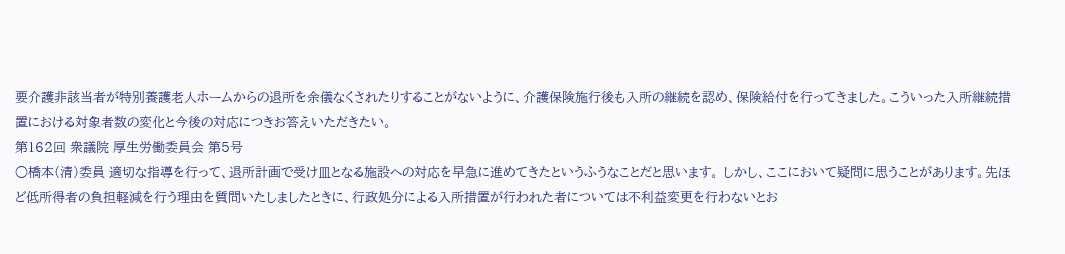要介護非該当者が特別養護老人ホームからの退所を余儀なくされたりすることがないように、介護保険施行後も入所の継続を認め、保険給付を行ってきました。こういった入所継続措置における対象者数の変化と今後の対応につきお答えいただきたい。
第162回 衆議院 厚生労働委員会 第5号
○橋本(清)委員 適切な指導を行って、退所計画で受け皿となる施設への対応を早急に進めてきたというふうなことだと思います。 しかし、ここにおいて疑問に思うことがあります。先ほど低所得者の負担軽減を行う理由を質問いたしましたときに、行政処分による入所措置が行われた者については不利益変更を行わないとお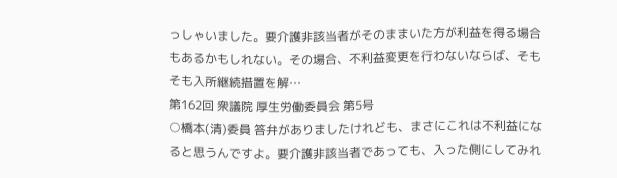っしゃいました。要介護非該当者がそのままいた方が利益を得る場合もあるかもしれない。その場合、不利益変更を行わないならば、そもそも入所継続措置を解…
第162回 衆議院 厚生労働委員会 第5号
○橋本(清)委員 答弁がありましたけれども、まさにこれは不利益になると思うんですよ。要介護非該当者であっても、入った側にしてみれ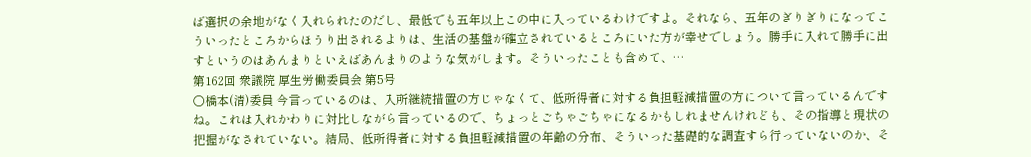ば選択の余地がなく入れられたのだし、最低でも五年以上この中に入っているわけですよ。それなら、五年のぎりぎりになってこういったところからほうり出されるよりは、生活の基盤が確立されているところにいた方が幸せでしょう。勝手に入れて勝手に出すというのはあんまりといえばあんまりのような気がします。そういったことも含めて、…
第162回 衆議院 厚生労働委員会 第5号
○橋本(清)委員 今言っているのは、入所継続措置の方じゃなくて、低所得者に対する負担軽減措置の方について言っているんですね。これは入れかわりに対比しながら言っているので、ちょっとごちゃごちゃになるかもしれませんけれども、その指導と現状の把握がなされていない。結局、低所得者に対する負担軽減措置の年齢の分布、そういった基礎的な調査すら行っていないのか、そ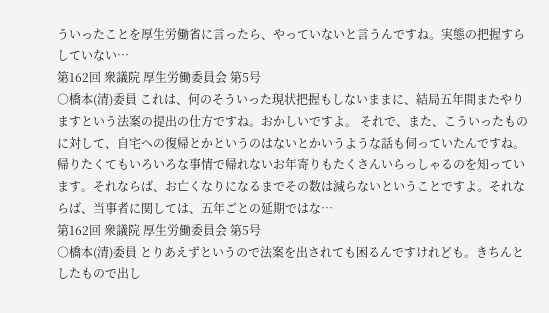ういったことを厚生労働省に言ったら、やっていないと言うんですね。実態の把握すらしていない…
第162回 衆議院 厚生労働委員会 第5号
○橋本(清)委員 これは、何のそういった現状把握もしないままに、結局五年間またやりますという法案の提出の仕方ですね。おかしいですよ。 それで、また、こういったものに対して、自宅への復帰とかというのはないとかいうような話も伺っていたんですね。帰りたくてもいろいろな事情で帰れないお年寄りもたくさんいらっしゃるのを知っています。それならば、お亡くなりになるまでその数は減らないということですよ。それならば、当事者に関しては、五年ごとの延期ではな…
第162回 衆議院 厚生労働委員会 第5号
○橋本(清)委員 とりあえずというので法案を出されても困るんですけれども。きちんとしたもので出し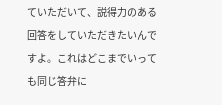ていただいて、説得力のある回答をしていただきたいんですよ。これはどこまでいっても同じ答弁に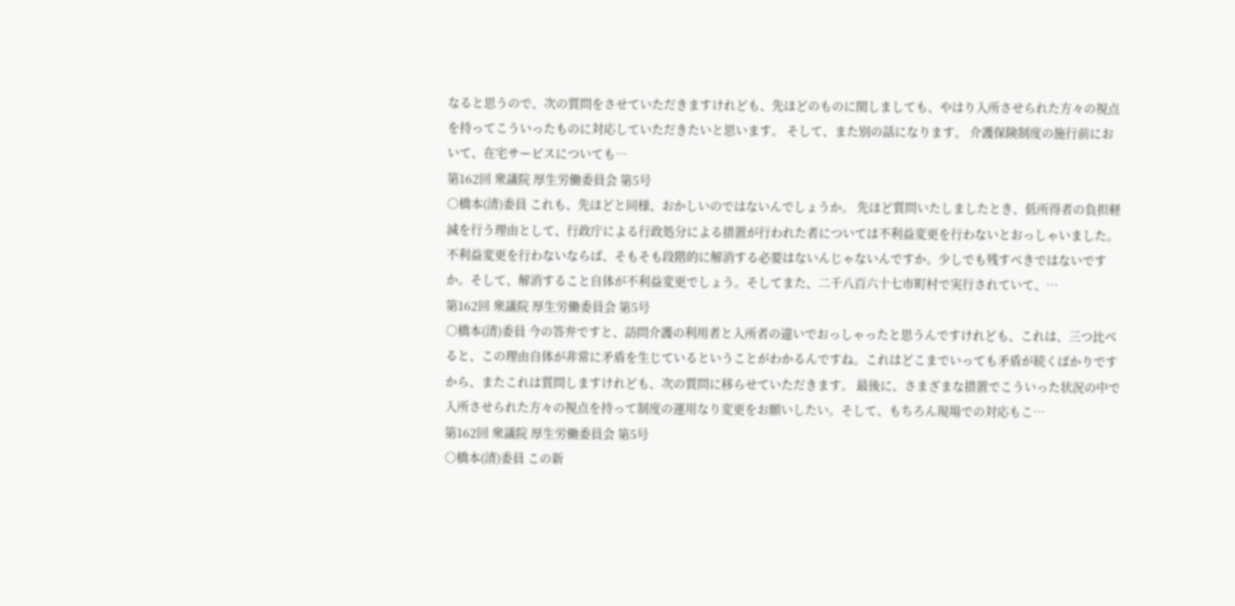なると思うので、次の質問をさせていただきますけれども、先ほどのものに関しましても、やはり入所させられた方々の視点を持ってこういったものに対応していただきたいと思います。 そして、また別の話になります。 介護保険制度の施行前において、在宅サービスについても…
第162回 衆議院 厚生労働委員会 第5号
○橋本(清)委員 これも、先ほどと同様、おかしいのではないんでしょうか。 先ほど質問いたしましたとき、低所得者の負担軽減を行う理由として、行政庁による行政処分による措置が行われた者については不利益変更を行わないとおっしゃいました。不利益変更を行わないならば、そもそも段階的に解消する必要はないんじゃないんですか。少しでも残すべきではないですか。そして、解消すること自体が不利益変更でしょう。そしてまた、二千八百六十七市町村で実行されていて、…
第162回 衆議院 厚生労働委員会 第5号
○橋本(清)委員 今の答弁ですと、訪問介護の利用者と入所者の違いでおっしゃったと思うんですけれども、これは、三つ比べると、この理由自体が非常に矛盾を生じているということがわかるんですね。これはどこまでいっても矛盾が続くばかりですから、またこれは質問しますけれども、次の質問に移らせていただきます。 最後に、さまざまな措置でこういった状況の中で入所させられた方々の視点を持って制度の運用なり変更をお願いしたい。そして、もちろん現場での対応もこ…
第162回 衆議院 厚生労働委員会 第5号
○橋本(清)委員 この新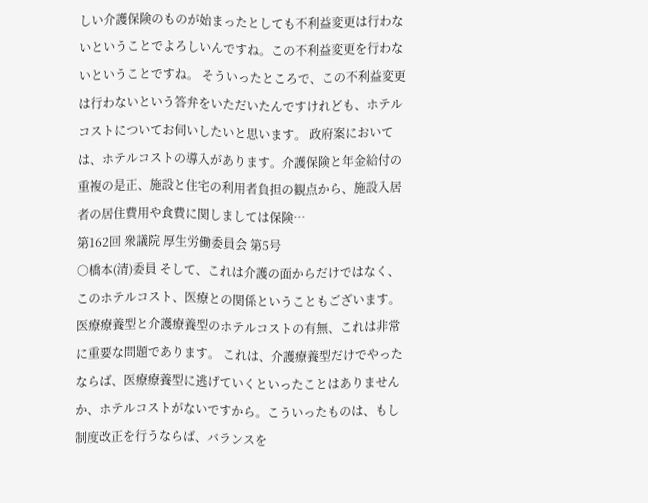しい介護保険のものが始まったとしても不利益変更は行わないということでよろしいんですね。この不利益変更を行わないということですね。 そういったところで、この不利益変更は行わないという答弁をいただいたんですけれども、ホテルコストについてお伺いしたいと思います。 政府案においては、ホテルコストの導入があります。介護保険と年金給付の重複の是正、施設と住宅の利用者負担の観点から、施設入居者の居住費用や食費に関しましては保険…
第162回 衆議院 厚生労働委員会 第5号
○橋本(清)委員 そして、これは介護の面からだけではなく、このホテルコスト、医療との関係ということもございます。医療療養型と介護療養型のホテルコストの有無、これは非常に重要な問題であります。 これは、介護療養型だけでやったならば、医療療養型に逃げていくといったことはありませんか、ホテルコストがないですから。こういったものは、もし制度改正を行うならば、バランスを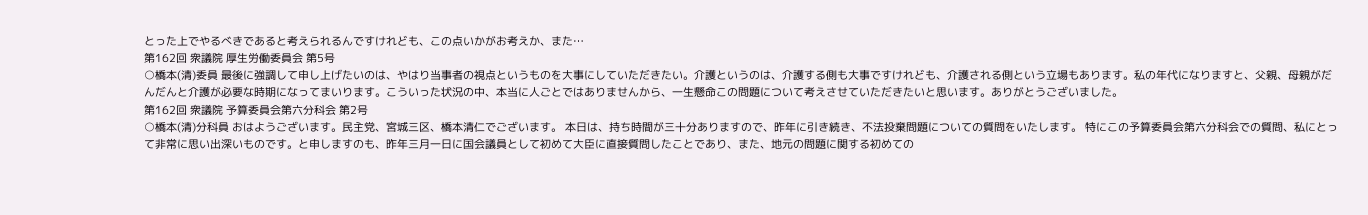とった上でやるべきであると考えられるんですけれども、この点いかがお考えか、また…
第162回 衆議院 厚生労働委員会 第5号
○橋本(清)委員 最後に強調して申し上げたいのは、やはり当事者の視点というものを大事にしていただきたい。介護というのは、介護する側も大事ですけれども、介護される側という立場もあります。私の年代になりますと、父親、母親がだんだんと介護が必要な時期になってまいります。こういった状況の中、本当に人ごとではありませんから、一生懸命この問題について考えさせていただきたいと思います。ありがとうございました。
第162回 衆議院 予算委員会第六分科会 第2号
○橋本(清)分科員 おはようございます。民主党、宮城三区、橋本清仁でございます。 本日は、持ち時間が三十分ありますので、昨年に引き続き、不法投棄問題についての質問をいたします。 特にこの予算委員会第六分科会での質問、私にとって非常に思い出深いものです。と申しますのも、昨年三月一日に国会議員として初めて大臣に直接質問したことであり、また、地元の問題に関する初めての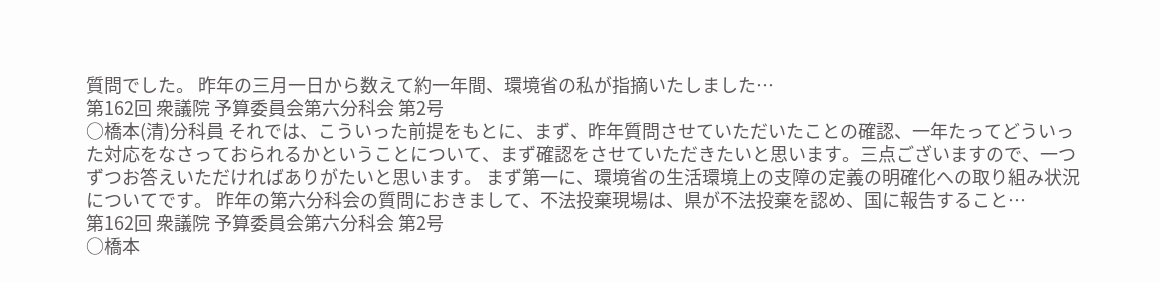質問でした。 昨年の三月一日から数えて約一年間、環境省の私が指摘いたしました…
第162回 衆議院 予算委員会第六分科会 第2号
○橋本(清)分科員 それでは、こういった前提をもとに、まず、昨年質問させていただいたことの確認、一年たってどういった対応をなさっておられるかということについて、まず確認をさせていただきたいと思います。三点ございますので、一つずつお答えいただければありがたいと思います。 まず第一に、環境省の生活環境上の支障の定義の明確化への取り組み状況についてです。 昨年の第六分科会の質問におきまして、不法投棄現場は、県が不法投棄を認め、国に報告すること…
第162回 衆議院 予算委員会第六分科会 第2号
○橋本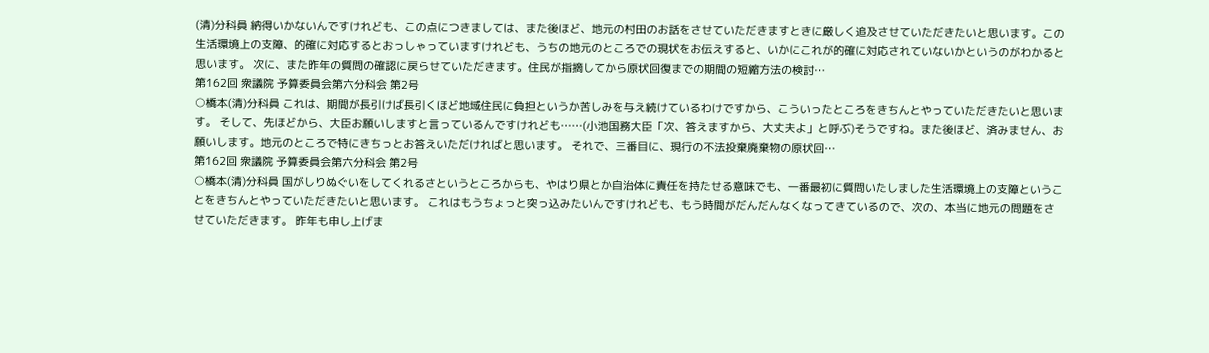(清)分科員 納得いかないんですけれども、この点につきましては、また後ほど、地元の村田のお話をさせていただきますときに厳しく追及させていただきたいと思います。この生活環境上の支障、的確に対応するとおっしゃっていますけれども、うちの地元のところでの現状をお伝えすると、いかにこれが的確に対応されていないかというのがわかると思います。 次に、また昨年の質問の確認に戻らせていただきます。住民が指摘してから原状回復までの期間の短縮方法の検討…
第162回 衆議院 予算委員会第六分科会 第2号
○橋本(清)分科員 これは、期間が長引けば長引くほど地域住民に負担というか苦しみを与え続けているわけですから、こういったところをきちんとやっていただきたいと思います。 そして、先ほどから、大臣お願いしますと言っているんですけれども……(小池国務大臣「次、答えますから、大丈夫よ」と呼ぶ)そうですね。また後ほど、済みません、お願いします。地元のところで特にきちっとお答えいただければと思います。 それで、三番目に、現行の不法投棄廃棄物の原状回…
第162回 衆議院 予算委員会第六分科会 第2号
○橋本(清)分科員 国がしりぬぐいをしてくれるさというところからも、やはり県とか自治体に責任を持たせる意味でも、一番最初に質問いたしました生活環境上の支障ということをきちんとやっていただきたいと思います。 これはもうちょっと突っ込みたいんですけれども、もう時間がだんだんなくなってきているので、次の、本当に地元の問題をさせていただきます。 昨年も申し上げま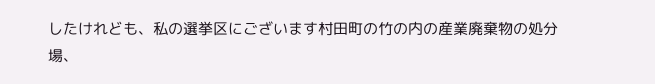したけれども、私の選挙区にございます村田町の竹の内の産業廃棄物の処分場、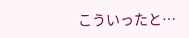こういったと…